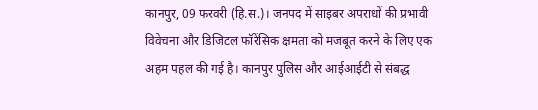कानपुर, 09 फरवरी (हि.स.)। जनपद में साइबर अपराधों की प्रभावी विवेचना और डिजिटल फॉरेंसिक क्षमता को मजबूत करने के लिए एक अहम पहल की गई है। कानपुर पुलिस और आईआईटी से संबद्ध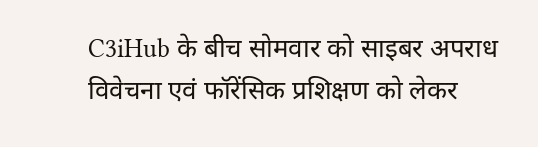C3iHub के बीच सोमवार को साइबर अपराध विवेचना एवं फॉरेंसिक प्रशिक्षण को लेकर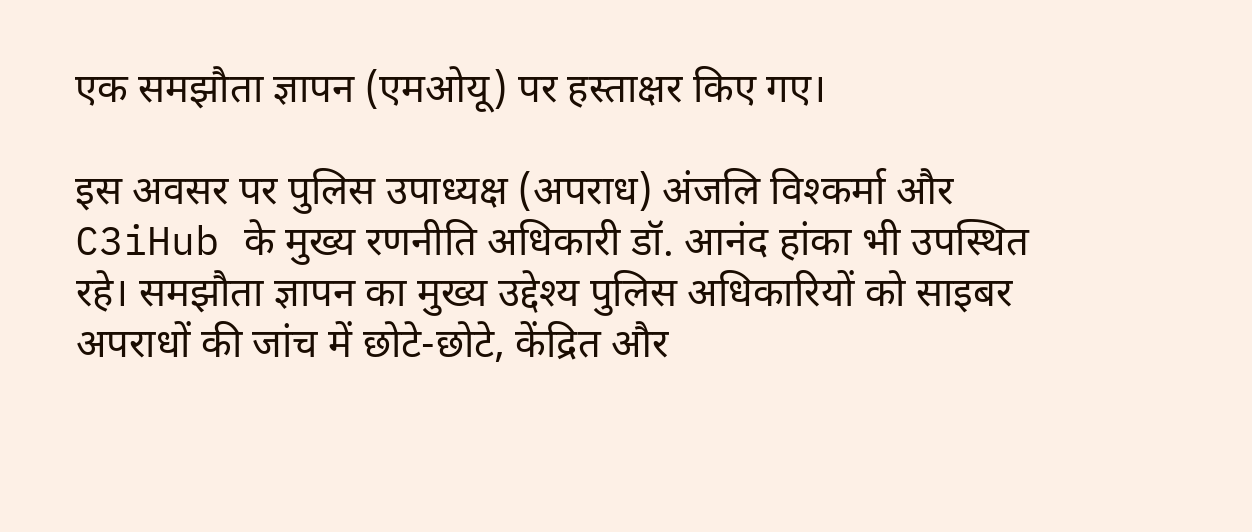एक समझौता ज्ञापन (एमओयू) पर हस्ताक्षर किए गए।

इस अवसर पर पुलिस उपाध्यक्ष (अपराध) अंजलि विश्कर्मा और C3iHub के मुख्य रणनीति अधिकारी डॉ. आनंद हांका भी उपस्थित रहे। समझौता ज्ञापन का मुख्य उद्देश्य पुलिस अधिकारियों को साइबर अपराधों की जांच में छोटे-छोटे, केंद्रित और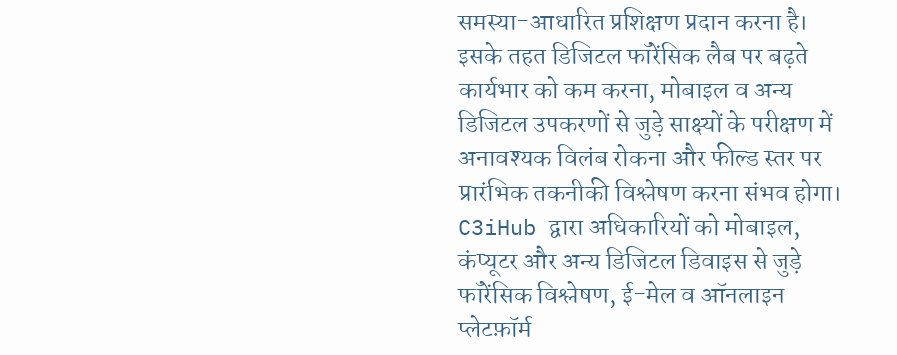समस्या-आधारित प्रशिक्षण प्रदान करना है। इसके तहत डिजिटल फॉरेंसिक लैब पर बढ़ते कार्यभार को कम करना, मोबाइल व अन्य डिजिटल उपकरणों से जुड़े साक्ष्यों के परीक्षण में अनावश्यक विलंब रोकना और फील्ड स्तर पर प्रारंभिक तकनीकी विश्लेषण करना संभव होगा।
C3iHub द्वारा अधिकारियों को मोबाइल, कंप्यूटर और अन्य डिजिटल डिवाइस से जुड़े फॉरेंसिक विश्लेषण, ई-मेल व ऑनलाइन प्लेटफ़ॉर्म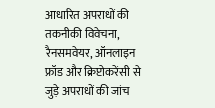आधारित अपराधों की तकनीकी विवेचना, रैनसमवेयर, ऑनलाइन फ्रॉड और क्रिप्टोकरेंसी से जुड़े अपराधों की जांच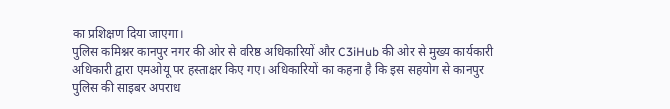का प्रशिक्षण दिया जाएगा।
पुलिस कमिश्नर कानपुर नगर की ओर से वरिष्ठ अधिकारियों और C3iHub की ओर से मुख्य कार्यकारी अधिकारी द्वारा एमओयू पर हस्ताक्षर किए गए। अधिकारियों का कहना है कि इस सहयोग से कानपुर पुलिस की साइबर अपराध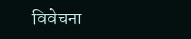विवेचना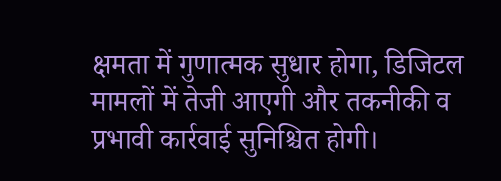क्षमता में गुणात्मक सुधार होगा, डिजिटल मामलों में तेजी आएगी और तकनीकी व प्रभावी कार्रवाई सुनिश्चित होगी।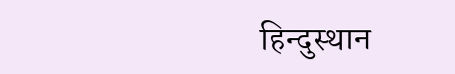हिन्दुस्थान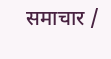समाचार /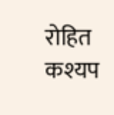रोहित कश्यप